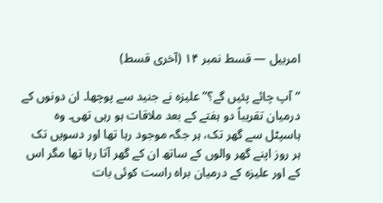امربیل — قسط نمبر ۱۴ (آخری قسط)

”آپ چائے پئیں گے؟” علیزہ نے جنید سے پوچھا۔ ان دونوں کے درمیان تقریباً دو ہفتے کے بعد ملاقات ہو رہی تھی۔ وہ ہاسپٹل سے گھر تک، ہر جگہ موجود رہا تھا اور دسویں تک ہر روز اپنے گھر والوں کے ساتھ ان کے گھر آتا رہا تھا مگر اس کے اور علیزہ کے درمیان براہ راست کوئی بات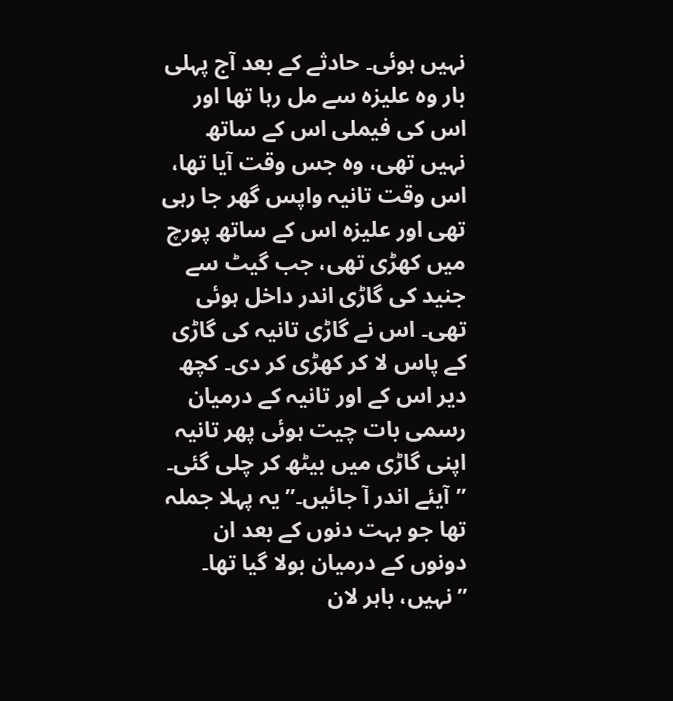نہیں ہوئی۔ حادثے کے بعد آج پہلی بار وہ علیزہ سے مل رہا تھا اور اس کی فیملی اس کے ساتھ نہیں تھی، وہ جس وقت آیا تھا، اس وقت تانیہ واپس گھر جا رہی تھی اور علیزہ اس کے ساتھ پورچ میں کھڑی تھی، جب گیٹ سے جنید کی گاڑی اندر داخل ہوئی تھی۔ اس نے گاڑی تانیہ کی گاڑی کے پاس لا کر کھڑی کر دی۔ کچھ دیر اس کے اور تانیہ کے درمیان رسمی بات چیت ہوئی پھر تانیہ اپنی گاڑی میں بیٹھ کر چلی گئی۔
”آیئے اندر آ جائیں۔” یہ پہلا جملہ تھا جو بہت دنوں کے بعد ان دونوں کے درمیان بولا گیا تھا۔
”نہیں، باہر لان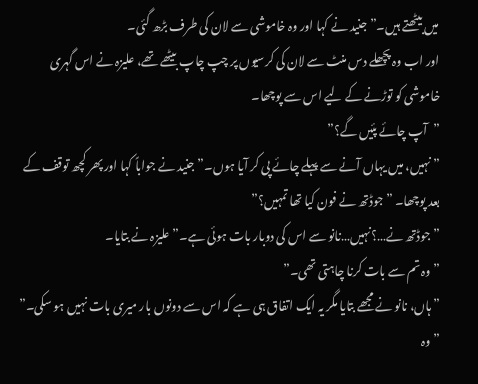میں بیٹھتے ہیں۔” جنید نے کہا اور وہ خاموشی سے لان کی طرف بڑھ گئی۔
اور اب وہ پچھلے دس منٹ سے لان کی کرسیوں پر چپ چاپ بیٹھے تھے، علیزہ نے اس گہری خاموشی کو توڑنے کے لیے اس سے پوچھا۔
”آپ چائے پئیں گے؟”
”نہیں، میں یہاں آنے سے پہلے چائے پی کر آیا ہوں۔” جنید نے جواباً کہا اور پھر کچھ توقف کے بعد پوچھا۔ ”جوڈتھ نے فون کیا تھا تمہیں؟”
”جوڈتھ نے…؟نہیں…نانو سے اس کی دوبار بات ہوئی ہے۔” علیزہ نے بتایا۔
”وہ تم سے بات کرنا چاہتی تھی۔”
”ہاں، نانو نے مجھے بتایا مگر یہ ایک اتفاق ہی ہے کہ اس سے دونوں بار میری بات نہیں ہو سکی۔”
”وہ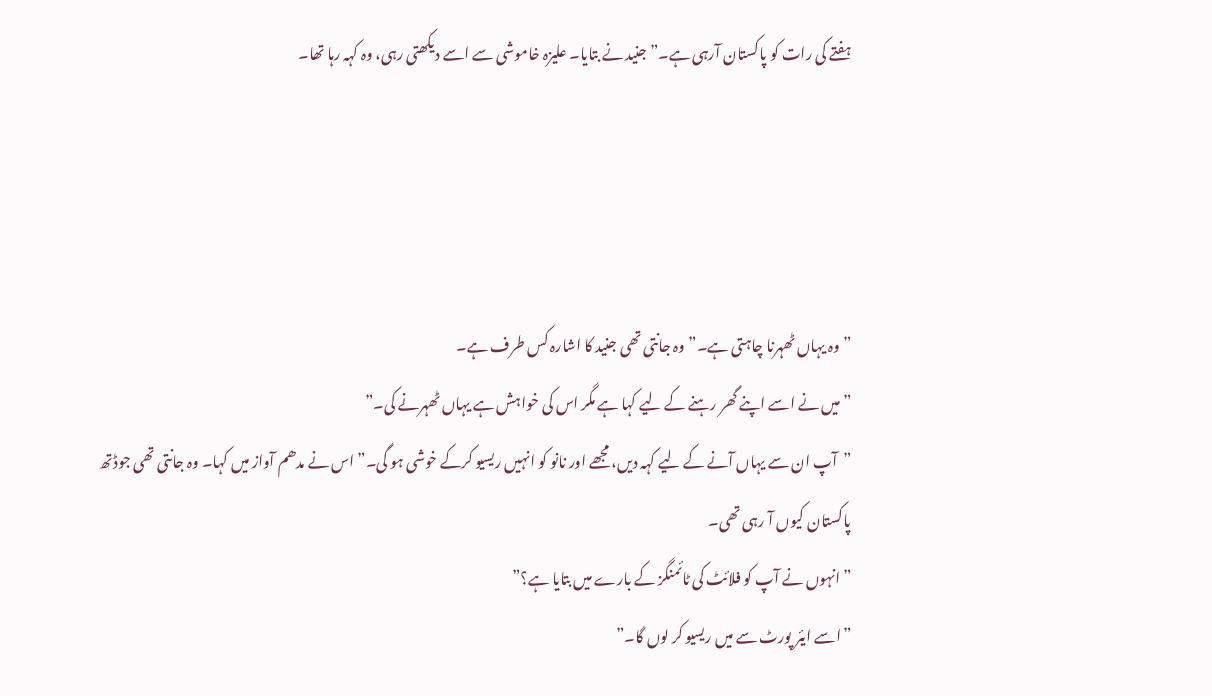ہفتے کی رات کو پاکستان آرہی ہے۔” جنید نے بتایا۔ علیزہ خاموشی سے اسے دیکھتی رہی، وہ کہہ رہا تھا۔




”وہ یہاں ٹھہرنا چاہتی ہے۔” وہ جانتی تھی جنید کا اشارہ کس طرف ہے۔
”میں نے اسے اپنے گھر رہنے کے لیے کہا ہے مگر اس کی خواہش ہے یہاں ٹھہرنے کی۔”
”آپ ان سے یہاں آنے کے لیے کہہ دیں، مجھے اور نانو کو انہیں ریسیو کرکے خوشی ہو گی۔” اس نے مدھم آواز میں کہا۔ وہ جانتی تھی جوڈتھ پاکستان کیوں آ رہی تھی۔
”انہوں نے آپ کو فلائٹ کی ٹائمنگز کے بارے میں بتایا ہے؟”
”اسے ایئر پورٹ سے میں ریسیو کر لوں گا۔”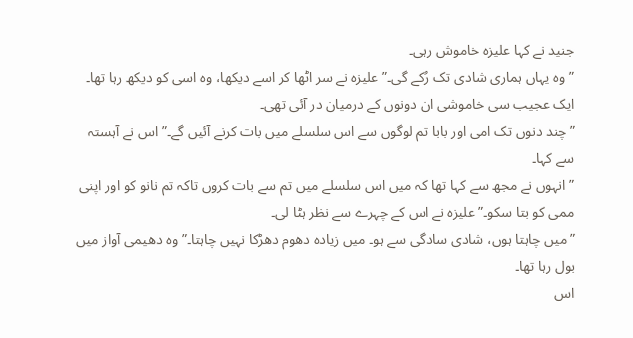جنید نے کہا علیزہ خاموش رہی۔
”وہ یہاں ہماری شادی تک رُکے گی۔” علیزہ نے سر اٹھا کر اسے دیکھا، وہ اسی کو دیکھ رہا تھا۔ ایک عجیب سی خاموشی ان دونوں کے درمیان در آئی تھی۔
”چند دنوں تک امی اور بابا تم لوگوں سے اس سلسلے میں بات کرنے آئیں گے۔” اس نے آہستہ سے کہا۔
”انہوں نے مجھ سے کہا تھا کہ میں اس سلسلے میں تم سے بات کروں تاکہ تم نانو کو اور اپنی ممی کو بتا سکو۔” علیزہ نے اس کے چہرے سے نظر ہٹا لی۔
”میں چاہتا ہوں، شادی سادگی سے ہو۔ میں زیادہ دھوم دھڑکا نہیں چاہتا۔” وہ دھیمی آواز میں بول رہا تھا۔
اس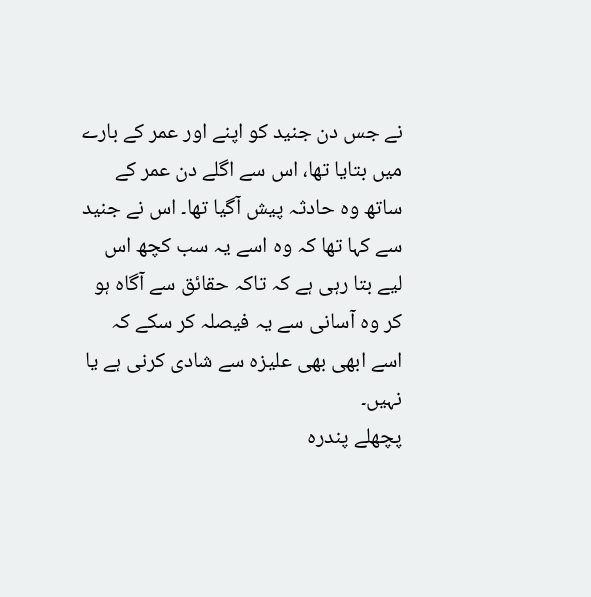نے جس دن جنید کو اپنے اور عمر کے بارے میں بتایا تھا، اس سے اگلے دن عمر کے ساتھ وہ حادثہ پیش آگیا تھا۔ اس نے جنید سے کہا تھا کہ وہ اسے یہ سب کچھ اس لیے بتا رہی ہے کہ تاکہ حقائق سے آگاہ ہو کر وہ آسانی سے یہ فیصلہ کر سکے کہ اسے ابھی بھی علیزہ سے شادی کرنی ہے یا نہیں۔
پچھلے پندرہ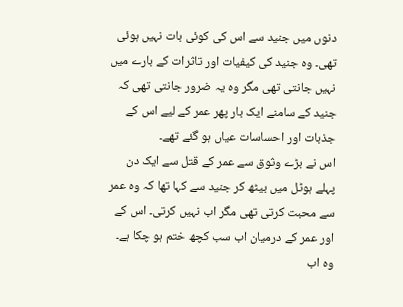دنوں میں جنید سے اس کی کوئی بات نہیں ہوئی تھی۔ وہ جنید کی کیفیات اور تاثرات کے بارے میں نہیں جانتی تھی مگر وہ یہ ضرور جانتی تھی کہ جنید کے سامنے ایک بار پھر عمر کے لیے اس کے جذبات اور احساسات عیاں ہو گئے تھے۔
اس نے بڑے وثوق سے عمر کے قتل سے ایک دن پہلے ہوٹل میں بیٹھ کر جنید سے کہا تھا کہ وہ عمر سے محبت کرتی تھی مگر اب نہیں کرتی۔ اس کے اور عمر کے درمیان اب سب کچھ ختم ہو چکا ہے۔ وہ اب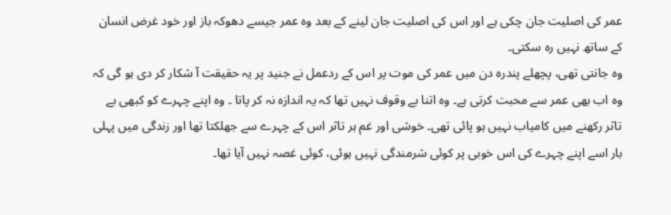عمر کی اصلیت جان چکی ہے اور اس کی اصلیت جان لینے کے بعد وہ عمر جیسے دھوکہ باز اور خود غرض انسان کے ساتھ نہیں رہ سکتی۔
وہ جانتی تھی، پچھلے پندرہ دن میں عمر کی موت پر اس کے ردعمل نے جنید پر یہ حقیقت آ شکار کر دی ہو گی کہ وہ اب بھی عمر سے محبت کرتی ہے۔ وہ اتنا بے وقوف نہیں تھا کہ یہ اندازہ نہ کر پاتا ۔ وہ اپنے چہرے کو کبھی بے تاثر رکھنے میں کامیاب نہیں ہو پائی تھی۔ خوشی اور غم ہر تاثر اس کے چہرے سے جھلکتا تھا اور زندگی میں پہلی بار اسے اپنے چہرے کی اس خوبی پر کوئی شرمندگی نہیں ہوئی، کوئی غصہ نہیں آیا تھا۔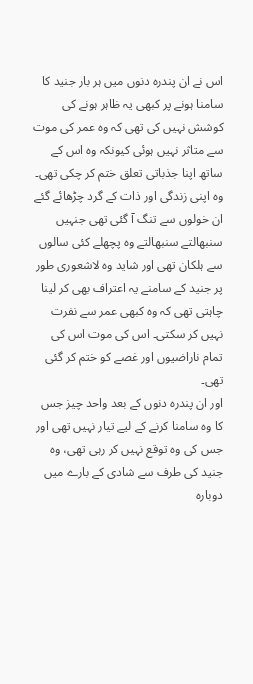اس نے ان پندرہ دنوں میں ہر بار جنید کا سامنا ہونے پر کبھی یہ ظاہر ہونے کی کوشش نہیں کی تھی کہ وہ عمر کی موت سے متاثر نہیں ہوئی کیونکہ وہ اس کے ساتھ اپنا جذباتی تعلق ختم کر چکی تھی۔ وہ اپنی زندگی اور ذات کے گرد چڑھائے گئے ان خولوں سے تنگ آ گئی تھی جنہیں سنبھالتے سنبھالتے وہ پچھلے کئی سالوں سے ہلکان تھی اور شاید وہ لاشعوری طور پر جنید کے سامنے یہ اعتراف بھی کر لینا چاہتی تھی کہ وہ کبھی عمر سے نفرت نہیں کر سکتی۔ اس کی موت اس کی تمام ناراضیوں اور غصے کو ختم کر گئی تھی۔
اور ان پندرہ دنوں کے بعد واحد چیز جس کا وہ سامنا کرنے کے لیے تیار نہیں تھی اور جس کی وہ توقع نہیں کر رہی تھی، وہ جنید کی طرف سے شادی کے بارے میں دوبارہ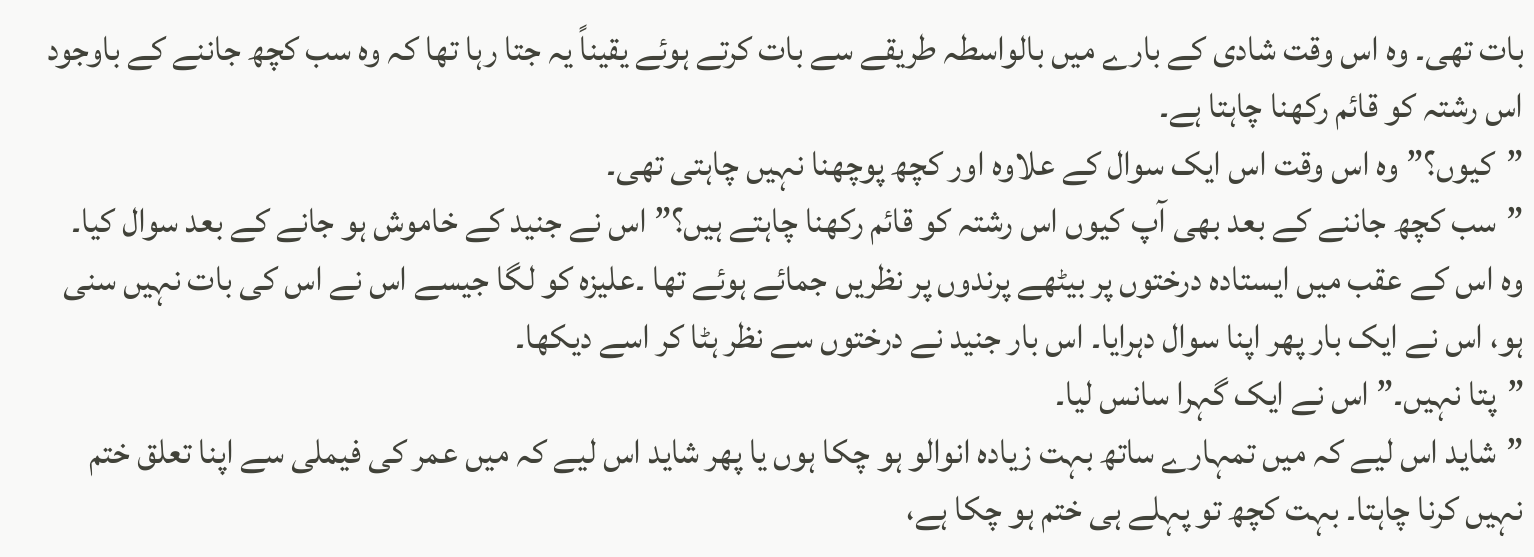بات تھی۔ وہ اس وقت شادی کے بارے میں بالواسطہ طریقے سے بات کرتے ہوئے یقیناً یہ جتا رہا تھا کہ وہ سب کچھ جاننے کے باوجود اس رشتہ کو قائم رکھنا چاہتا ہے۔
”کیوں؟” وہ اس وقت اس ایک سوال کے علاوہ اور کچھ پوچھنا نہیں چاہتی تھی۔
”سب کچھ جاننے کے بعد بھی آپ کیوں اس رشتہ کو قائم رکھنا چاہتے ہیں؟” اس نے جنید کے خاموش ہو جانے کے بعد سوال کیا۔ وہ اس کے عقب میں ایستادہ درختوں پر بیٹھے پرندوں پر نظریں جمائے ہوئے تھا ۔علیزہ کو لگا جیسے اس نے اس کی بات نہیں سنی ہو، اس نے ایک بار پھر اپنا سوال دہرایا۔ اس بار جنید نے درختوں سے نظر ہٹا کر اسے دیکھا۔
”پتا نہیں۔” اس نے ایک گہرا سانس لیا۔
”شاید اس لیے کہ میں تمہارے ساتھ بہت زیادہ انوالو ہو چکا ہوں یا پھر شاید اس لیے کہ میں عمر کی فیملی سے اپنا تعلق ختم نہیں کرنا چاہتا۔ بہت کچھ تو پہلے ہی ختم ہو چکا ہے،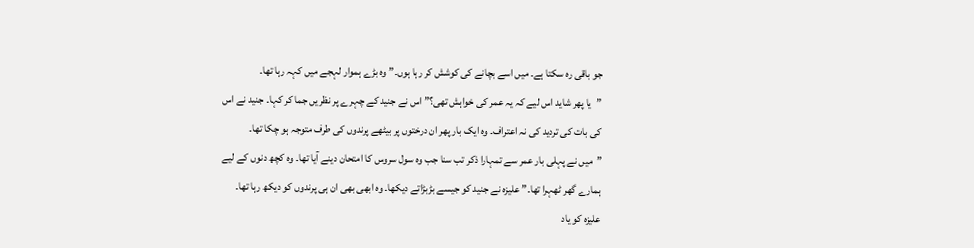جو باقی رہ سکتا ہے۔ میں اسے بچانے کی کوشش کر رہا ہوں۔” وہ بڑے ہموار لہجے میں کہہ رہا تھا۔
”یا پھر شاید اس لیے کہ یہ عمر کی خواہش تھی؟” اس نے جنید کے چہرے پر نظریں جما کر کہا۔ جنید نے اس کی بات کی تردید کی نہ اعتراف۔ وہ ایک بار پھر ان درختوں پر بیٹھے پرندوں کی طرف متوجہ ہو چکا تھا۔
”میں نے پہلی بار عمر سے تمہارا ذکر تب سنا جب وہ سول سروس کا امتحان دینے آیا تھا۔ وہ کچھ دنوں کے لیے ہمارے گھر ٹھہرا تھا۔” علیزہ نے جنید کو جیسے بڑبڑاتے دیکھا۔ وہ ابھی بھی ان ہی پرندوں کو دیکھ رہا تھا۔
علیزہ کو یاد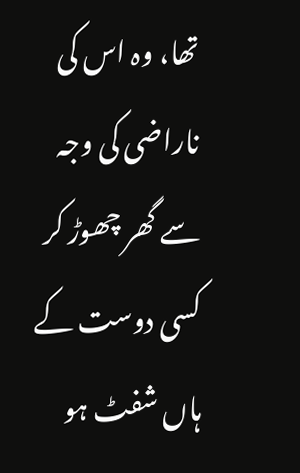تھا، وہ اس کی ناراضی کی وجہ سے گھر چھوڑ کر کسی دوست کے ہاں شفٹ ہو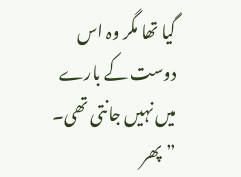گیا تھا مگر وہ اس دوست کے بارے میں نہیں جانتی تھی۔
”پھر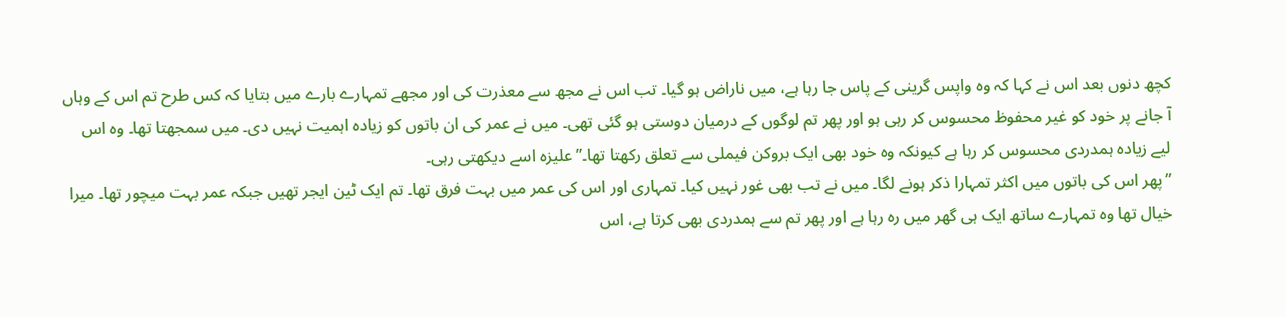کچھ دنوں بعد اس نے کہا کہ وہ واپس گرینی کے پاس جا رہا ہے، میں ناراض ہو گیا۔ تب اس نے مجھ سے معذرت کی اور مجھے تمہارے بارے میں بتایا کہ کس طرح تم اس کے وہاں آ جانے پر خود کو غیر محفوظ محسوس کر رہی ہو اور پھر تم لوگوں کے درمیان دوستی ہو گئی تھی۔ میں نے عمر کی ان باتوں کو زیادہ اہمیت نہیں دی۔ میں سمجھتا تھا۔ وہ اس لیے زیادہ ہمدردی محسوس کر رہا ہے کیونکہ وہ خود بھی ایک بروکن فیملی سے تعلق رکھتا تھا۔” علیزہ اسے دیکھتی رہی۔
”پھر اس کی باتوں میں اکثر تمہارا ذکر ہونے لگا۔ میں نے تب بھی غور نہیں کیا۔ تمہاری اور اس کی عمر میں بہت فرق تھا۔ تم ایک ٹین ایجر تھیں جبکہ عمر بہت میچور تھا۔ میرا خیال تھا وہ تمہارے ساتھ ایک ہی گھر میں رہ رہا ہے اور پھر تم سے ہمدردی بھی کرتا ہے، اس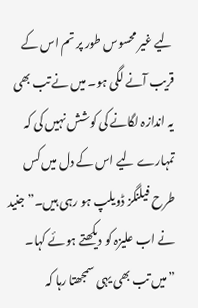لیے غیر محسوس طور پر تم اس کے قریب آنے لگی ہو۔ میں نے تب بھی یہ اندازہ لگانے کی کوشش نہیں کی کہ تمہارے لیے اس کے دل میں کس طرح فیلنگز ڈویلپ ہو رہی ہیں۔” جنید نے اب علیزہ کو دیکھتے ہوئے کہا۔
”میں تب بھی یہی سمجھتا رہا کہ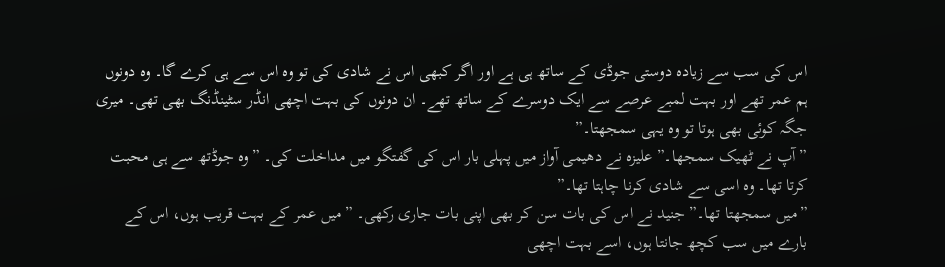اس کی سب سے زیادہ دوستی جوڈی کے ساتھ ہی ہے اور اگر کبھی اس نے شادی کی تو وہ اس سے ہی کرے گا۔ وہ دونوں ہم عمر تھے اور بہت لمبے عرصے سے ایک دوسرے کے ساتھ تھے۔ ان دونوں کی بہت اچھی انڈر سٹینڈنگ بھی تھی۔ میری جگہ کوئی بھی ہوتا تو وہ یہی سمجھتا۔”
”آپ نے ٹھیک سمجھا۔” علیزہ نے دھیمی آواز میں پہلی بار اس کی گفتگو میں مداخلت کی۔ ”وہ جوڈتھ سے ہی محبت کرتا تھا۔ وہ اسی سے شادی کرنا چاہتا تھا۔”
”میں سمجھتا تھا۔” جنید نے اس کی بات سن کر بھی اپنی بات جاری رکھی۔ ”میں عمر کے بہت قریب ہوں، اس کے بارے میں سب کچھ جانتا ہوں، اسے بہت اچھی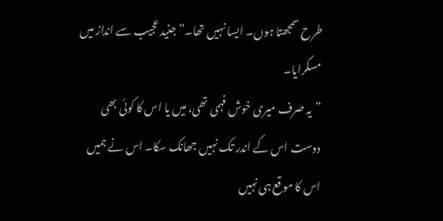طرح سمجھتا ہوں۔ ایسا نہیں تھا۔” جنید عجیب سے انداز میں مسکرایا۔
”یہ صرف میری خوش فہمی تھی، میں یا اس کا کوئی بھی دوست اس کے اندر تک نہیں جھانک سکا۔ اس نے ہمیں اس کا موقع ہی نہیں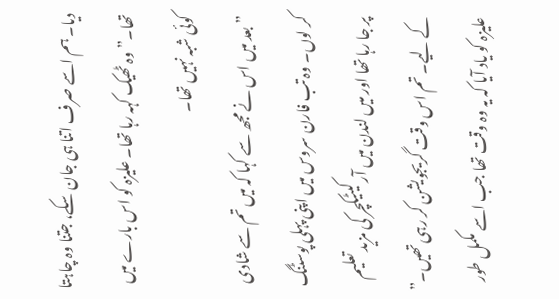دیا۔ ہم اسے صرف اتنا ہی جان سکے، جتنا وہ چاہتا تھا۔” وہ ٹھیک کہہ رہا تھا۔ علیزہ کو اس بارے میں کوئی شبہ نہیں تھا۔
”بعد میں اس نے مجھ سے کہا کہ میں تم سے شادی کر لوں۔ وہ تب فارن سروس میں اپنی پہلی پوسٹنگ پر جا رہا تھا اور میں لندن میں آرکیٹیکچر کی مزید تعلیم کے لیے۔ تم اس وقت گریجویشن کر رہی تھیں۔” علیزہ کو یاد آیا کہ یہ وہ وقت تھا جب اسے مکمل طور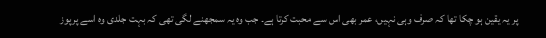پر یہ یقین ہو چکا تھا کہ صرف وہی نہیں، عمر بھی اس سے محبت کرتا ہے۔ جب وہ یہ سمجھنے لگی تھی کہ بہت جلدی وہ اسے پرپوز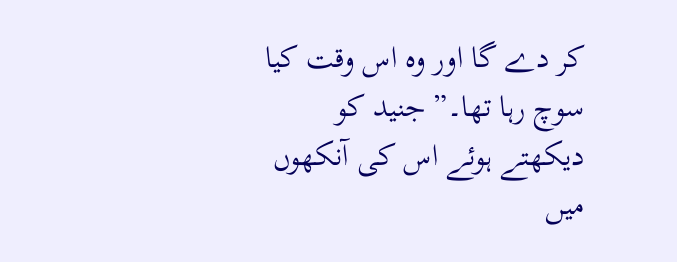کر دے گا اور وہ اس وقت کیا سوچ رہا تھا۔” جنید کو دیکھتے ہوئے اس کی آنکھوں میں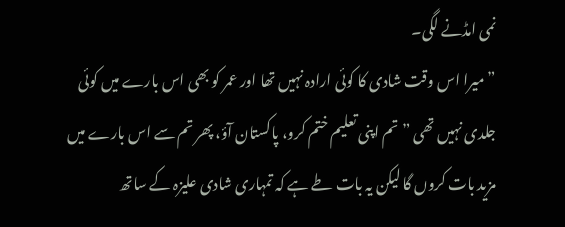نمی امڈنے لگی۔
”میرا اس وقت شادی کا کوئی ارادہ نہیں تھا اور عمر کو بھی اس بارے میں کوئی جلدی نہیں تھی ”تم اپنی تعلیم ختم کرو، پاکستان آؤ، پھر تم سے اس بارے میں مزید بات کروں گا لیکن یہ بات طے ہے کہ تمہاری شادی علیزہ کے ساتھ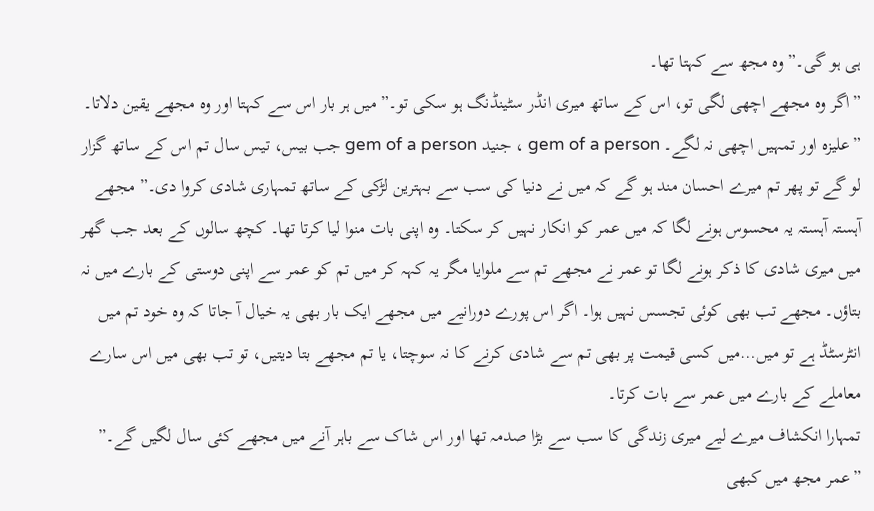ہی ہو گی۔” وہ مجھ سے کہتا تھا۔
”اگر وہ مجھے اچھی لگی تو، اس کے ساتھ میری انڈر سٹینڈنگ ہو سکی تو۔” میں ہر بار اس سے کہتا اور وہ مجھے یقین دلاتا۔
”علیزہ اور تمہیں اچھی نہ لگے۔ gem of a person ، جنید gem of a person جب بیس، تیس سال تم اس کے ساتھ گزار لو گے تو پھر تم میرے احسان مند ہو گے کہ میں نے دنیا کی سب سے بہترین لڑکی کے ساتھ تمہاری شادی کروا دی۔” مجھے آہستہ آہستہ یہ محسوس ہونے لگا کہ میں عمر کو انکار نہیں کر سکتا۔ وہ اپنی بات منوا لیا کرتا تھا۔ کچھ سالوں کے بعد جب گھر میں میری شادی کا ذکر ہونے لگا تو عمر نے مجھے تم سے ملوایا مگر یہ کہہ کر میں تم کو عمر سے اپنی دوستی کے بارے میں نہ بتاؤں۔ مجھے تب بھی کوئی تجسس نہیں ہوا۔ اگر اس پورے دورانیے میں مجھے ایک بار بھی یہ خیال آ جاتا کہ وہ خود تم میں انٹرسٹڈ ہے تو میں…میں کسی قیمت پر بھی تم سے شادی کرنے کا نہ سوچتا، یا تم مجھے بتا دیتیں، تو تب بھی میں اس سارے معاملے کے بارے میں عمر سے بات کرتا۔
تمہارا انکشاف میرے لیے میری زندگی کا سب سے بڑا صدمہ تھا اور اس شاک سے باہر آنے میں مجھے کئی سال لگیں گے۔”
”عمر مجھ میں کبھی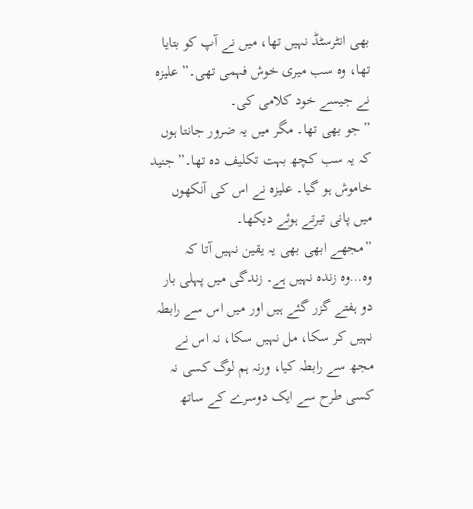بھی انٹرسٹڈ نہیں تھا، میں نے آپ کو بتایا تھا، وہ سب میری خوش فہمی تھی۔” علیزہ نے جیسے خود کلامی کی۔
”جو بھی تھا۔ مگر میں یہ ضرور جانتا ہوں کہ یہ سب کچھ بہت تکلیف دہ تھا۔” جنید خاموش ہو گیا۔ علیزہ نے اس کی آنکھوں میں پانی تیرتے ہوئے دیکھا۔
”مجھے ابھی بھی یہ یقین نہیں آتا کہ وہ…وہ زندہ نہیں ہے۔ زندگی میں پہلی بار دو ہفتے گزر گئے ہیں اور میں اس سے رابطہ نہیں کر سکا، مل نہیں سکا، نہ اس نے مجھ سے رابطہ کیا، ورنہ ہم لوگ کسی نہ کسی طرح سے ایک دوسرے کے ساتھ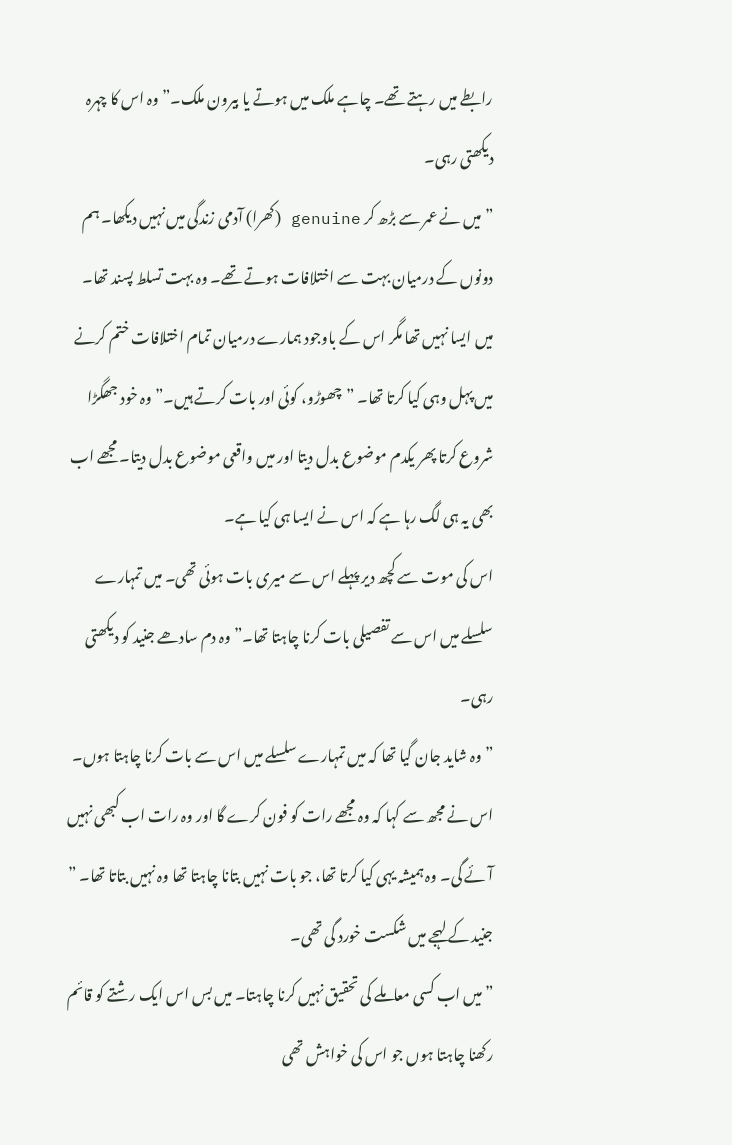رابطے میں رہتے تھے۔ چاہے ملک میں ہوتے یا بیرون ملک۔” وہ اس کا چہرہ دیکھتی رہی۔
”میں نے عمر سے بڑھ کر genuine (کھرا) آدمی زندگی میں نہیں دیکھا۔ ہم دونوں کے درمیان بہت سے اختلافات ہوتے تھے۔ وہ بہت تسلط پسند تھا۔ میں ایسا نہیں تھا مگر اس کے باوجود ہمارے درمیان تمام اختلافات ختم کرنے میں پہل وہی کیا کرتا تھا۔ ”چھوڑو، کوئی اور بات کرتے ہیں۔” وہ خود جھگڑا شروع کرتا پھر یکدم موضوع بدل دیتا اور میں واقعی موضوع بدل دیتا۔ مجھے اب بھی یہ ہی لگ رہا ہے کہ اس نے ایسا ہی کیا ہے۔
اس کی موت سے کچھ دیر پہلے اس سے میری بات ہوئی تھی۔ میں تمہارے سلسلے میں اس سے تفصیلی بات کرنا چاہتا تھا۔” وہ دم سادھے جنید کو دیکھتی رہی۔
”وہ شاید جان گیا تھا کہ میں تمہارے سلسلے میں اس سے بات کرنا چاہتا ہوں۔ اس نے مجھ سے کہا کہ وہ مجھے رات کو فون کرے گا اور وہ رات اب کبھی نہیں آئے گی۔ وہ ہمیشہ یہی کیا کرتا تھا، جو بات نہیں بتانا چاہتا تھا وہ نہیں بتاتا تھا۔ ” جنید کے لہجے میں شکست خورد گی تھی۔
”میں اب کسی معاملے کی تحقیق نہیں کرنا چاہتا۔ میں بس اس ایک رشتے کو قائم رکھنا چاہتا ہوں جو اس کی خواہش تھی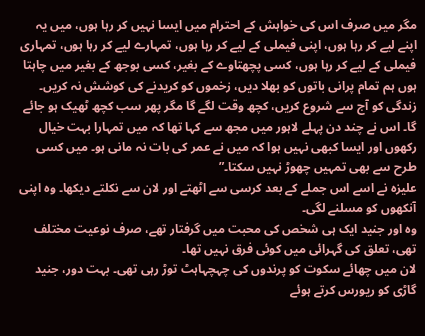مگر میں صرف اس کی خواہش کے احترام میں ایسا نہیں کر رہا ہوں، میں یہ اپنے لیے کر رہا ہوں، اپنی فیملی کے لیے کر رہا ہوں، تمہارے لیے کر رہا ہوں، تمہاری فیملی کے لیے کر رہا ہوں، کسی پچھتاوے کے بغیر، کسی بوجھ کے بغیر میں چاہتا ہوں ہم تمام پرانی باتوں کو بھلا دیں، زخموں کو کریدنے کی کوشش نہ کریں۔
زندگی کو آج سے شروع کریں، کچھ وقت لگے گا مگر پھر سب کچھ ٹھیک ہو جائے گا۔ اس نے چند دن پہلے لاہور میں مجھ سے کہا تھا کہ میں تمہارا بہت خیال رکھوں اور ایسا کبھی نہیں ہوا کہ میں نے عمر کی بات نہ مانی ہو۔ میں کسی طرح سے بھی تمہیں چھوڑ نہیں سکتا۔”
علیزہ نے اسے اس جملے کے بعد کرسی سے اٹھتے اور لان سے نکلتے دیکھا۔ وہ اپنی آنکھوں کو مسلنے لگی۔
وہ اور جنید ایک ہی شخص کی محبت میں گرفتار تھے، صرف نوعیت مختلف تھی، تعلق کی گہرائی میں کوئی فرق نہیں تھا۔
لان میں چھائے سکوت کو پرندوں کی چہچہاہٹ توڑ رہی تھی۔ بہت دور، جنید گاڑی کو ریورس کرتے ہوئے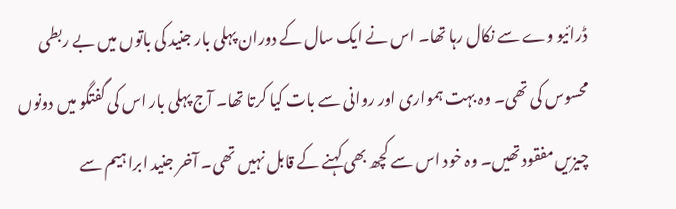ڈرائیو وے سے نکال رہا تھا۔ اس نے ایک سال کے دوران پہلی بار جنید کی باتوں میں بے ربطی محسوس کی تھی۔ وہ بہت ہمواری اور روانی سے بات کیا کرتا تھا۔ آج پہلی بار اس کی گفتگو میں دونوں چیزیں مفقود تھیں۔ وہ خود اس سے کچھ بھی کہنے کے قابل نہیں تھی۔ آخر جنید ابراہیم سے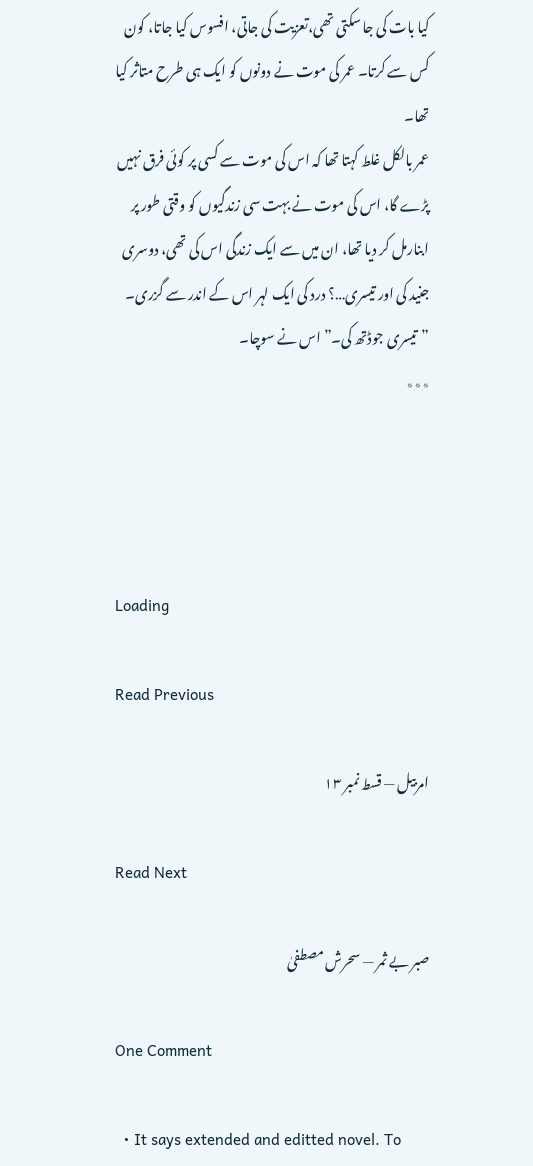کیا بات کی جا سکتی تھی،تعزیت کی جاتی، افسوس کیا جاتا، کون کس سے کرتا۔ عمر کی موت نے دونوں کو ایک ہی طرح متاثر کیا تھا۔
عمر بالکل غلط کہتا تھا کہ اس کی موت سے کسی پر کوئی فرق نہیں پڑے گا، اس کی موت نے بہت سی زندگیوں کو وقتی طور پر ابنارمل کر دیا تھا، ان میں سے ایک زندگی اس کی تھی، دوسری جنید کی اور تیسری…؟ درد کی ایک لہر اس کے اندر سے گزری۔
”تیسری جوڈتھ کی۔” اس نے سوچا۔
٭٭٭




Loading

Read Previous

امربیل — قسط نمبر ۱۳

Read Next

صبر بے ثمر — سحرش مصطفیٰ

One Comment

  • It says extended and editted novel. To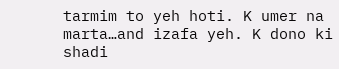tarmim to yeh hoti. K umer na marta…and izafa yeh. K dono ki shadi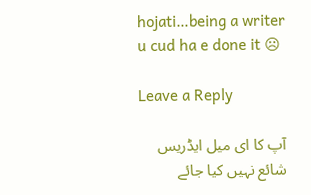hojati…being a writer u cud ha e done it ☹

Leave a Reply

آپ کا ای میل ایڈریس شائع نہیں کیا جائے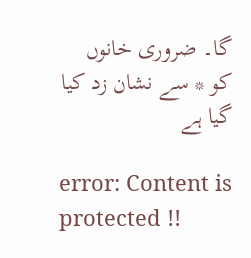گا۔ ضروری خانوں کو * سے نشان زد کیا گیا ہے

error: Content is protected !!